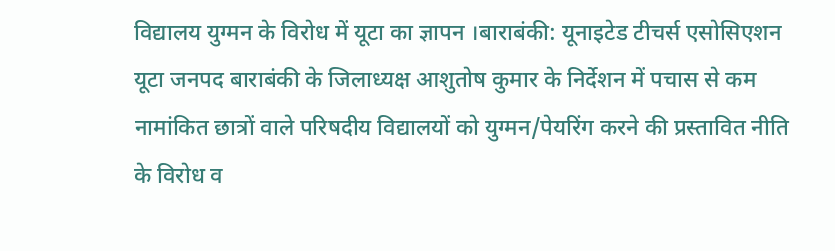विद्यालय युग्मन के विरोध में यूटा का ज्ञापन ।बाराबंकी: यूनाइटेड टीचर्स एसोसिएशन यूटा जनपद बाराबंकी के जिलाध्यक्ष आशुतोष कुमार के निर्देशन में पचास से कम नामांकित छात्रों वाले परिषदीय विद्यालयों को युग्मन/पेयरिंग करने की प्रस्तावित नीति के विरोध व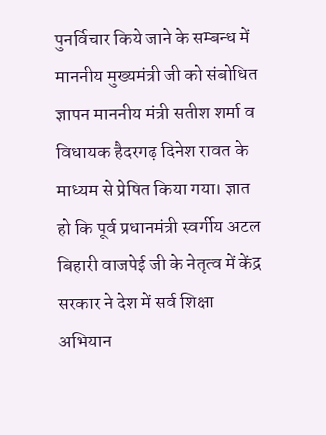पुनर्विचार किये जाने के सम्बन्ध में माननीय मुख्यमंत्री जी को संबोधित ज्ञापन माननीय मंत्री सतीश शर्मा व विधायक हैदरगढ़ दिनेश रावत के माध्यम से प्रेषित किया गया। ज्ञात हो कि पूर्व प्रधानमंत्री स्वर्गीय अटल बिहारी वाजपेई जी के नेतृत्व में केंद्र सरकार ने देश में सर्व शिक्षा अभियान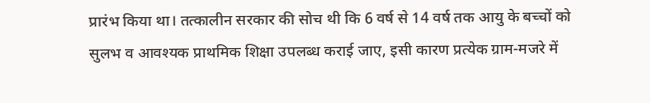प्रारंभ किया था। तत्कालीन सरकार की सोच थी कि 6 वर्ष से 14 वर्ष तक आयु के बच्चों को सुलभ व आवश्यक प्राथमिक शिक्षा उपलब्ध कराई जाए, इसी कारण प्रत्येक ग्राम-मजरे में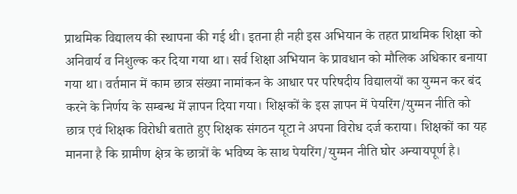प्राथमिक विद्यालय की स्थापना की गई थी। इतना ही नही इस अभियान के तहत प्राथमिक शिक्षा को अनिवार्य व निशुल्क कर दिया गया था। सर्व शिक्षा अभियान के प्रावधान को मौलिक अधिकार बनाया गया था। वर्तमान में काम छात्र संख्या नामांकन के आधार पर परिषदीय विद्यालयों का युग्मन कर बंद करने के निर्णय के सम्बन्ध में ज्ञापन दिया गया। शिक्षकों के इस ज्ञापन में पेयरिंग/युग्मन नीति को छात्र एवं शिक्षक विरोधी बताते हुए शिक्षक संगठन यूटा ने अपना विरोध दर्ज कराया। शिक्षकों का यह मानना है कि ग्रामीण क्षेत्र के छात्रों के भविष्य के साथ पेयरिंग/युग्मन नीति घोर अन्यायपूर्ण है।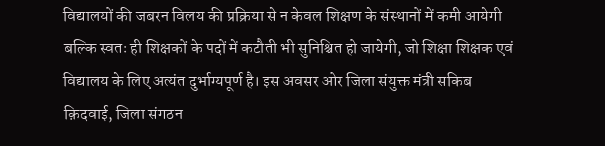विद्यालयों की जबरन विलय की प्रक्रिया से न केवल शिक्षण के संस्थानों में कमी आयेगी बल्कि स्वतः ही शिक्षकों के पदों में कटौती भी सुनिश्चित हो जायेगी, जो शिक्षा शिक्षक एवं विद्यालय के लिए अत्यंत दुर्भाग्यपूर्ण है। इस अवसर ओर जिला संयुक्त मंत्री सकिब क़िदवाई, जिला संगठन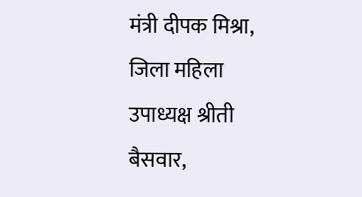मंत्री दीपक मिश्रा, जिला महिला उपाध्यक्ष श्रीती बैसवार,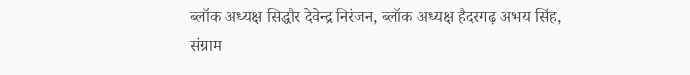ब्लॉक अध्यक्ष सिद्धौर देवेन्द्र निरंजन, ब्लॉक अध्यक्ष हैदरगढ़ अभय सिंह, संग्राम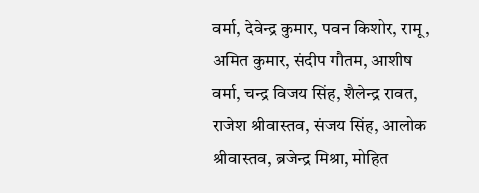वर्मा, देवेन्द्र कुमार, पवन किशोर, रामू, अमित कुमार, संदीप गौतम, आशीष वर्मा, चन्द्र विजय सिंह, शैलेन्द्र रावत, राजेश श्रीवास्तव, संजय सिंह, आलोक श्रीवास्तव, ब्रजेन्द्र मिश्रा, मोहित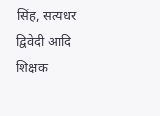सिंह, सत्यधर द्विवेदी आदि शिक्षक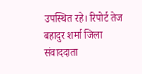उपस्थित रहे। रिपोर्ट तेज बहादुर शर्मा जिला संवाददाता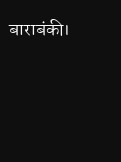बाराबंकी।